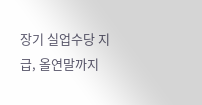장기 실업수당 지급, 올연말까지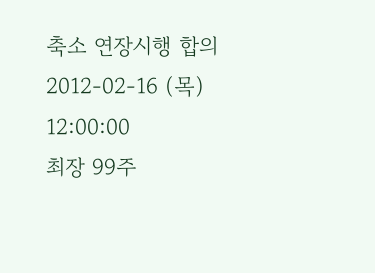축소 연장시행 합의
2012-02-16 (목) 12:00:00
최장 99주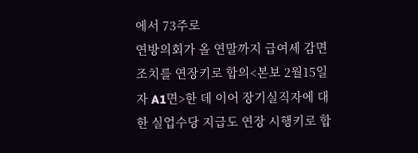에서 73주로
연방의회가 올 연말까지 급여세 감면조치를 연장키로 합의<본보 2월15일자 A1면>한 데 이어 장기실직자에 대한 실업수당 지급도 연장 시행키로 합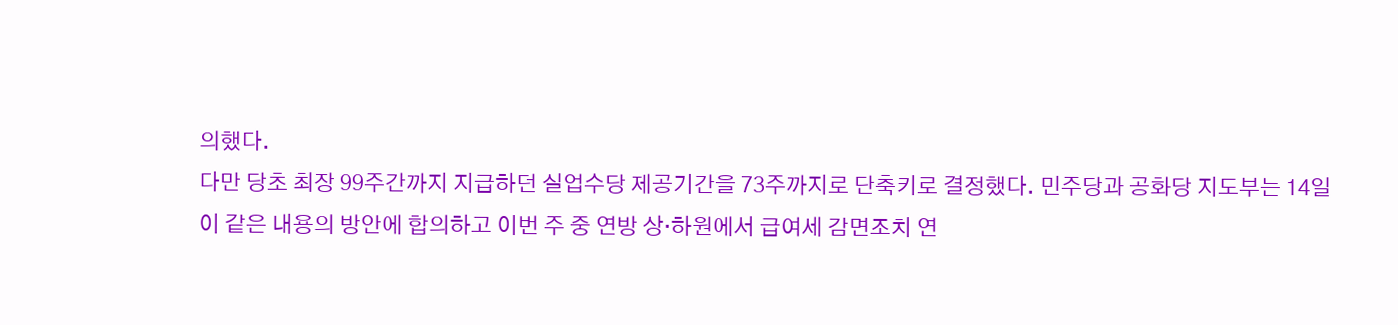의했다.
다만 당초 최장 99주간까지 지급하던 실업수당 제공기간을 73주까지로 단축키로 결정했다. 민주당과 공화당 지도부는 14일 이 같은 내용의 방안에 합의하고 이번 주 중 연방 상·하원에서 급여세 감면조치 연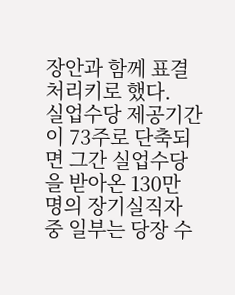장안과 함께 표결 처리키로 했다.
실업수당 제공기간이 73주로 단축되면 그간 실업수당을 받아온 130만 명의 장기실직자 중 일부는 당장 수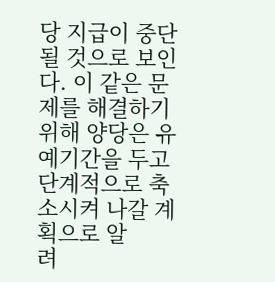당 지급이 중단될 것으로 보인다. 이 같은 문제를 해결하기 위해 양당은 유예기간을 두고 단계적으로 축소시켜 나갈 계획으로 알
려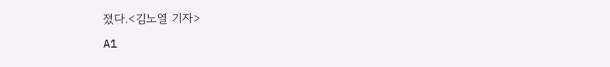졌다.<김노열 기자>
A1